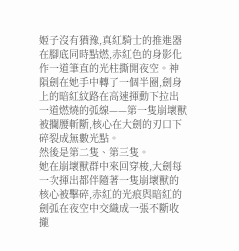姬子沒有猶豫,真紅騎士的推進器在腳底同時點燃,赤紅色的身影化作一道筆直的光柱撕開夜空。神隕劍在她手中轉了一個半圈,劍身上的暗紅紋路在高速揮動下拉出一道燃燒的弧線——第一隻崩壞獸被攔腰斬斷,核心在大劍的刃口下碎裂成無數光點。
然後是第二隻、第三隻。
她在崩壞獸群中來回穿梭,大劍每一次揮出都伴隨著一隻崩壞獸的核心被擊碎,赤紅的光痕與暗紅的劍弧在夜空中交織成一張不斷收攏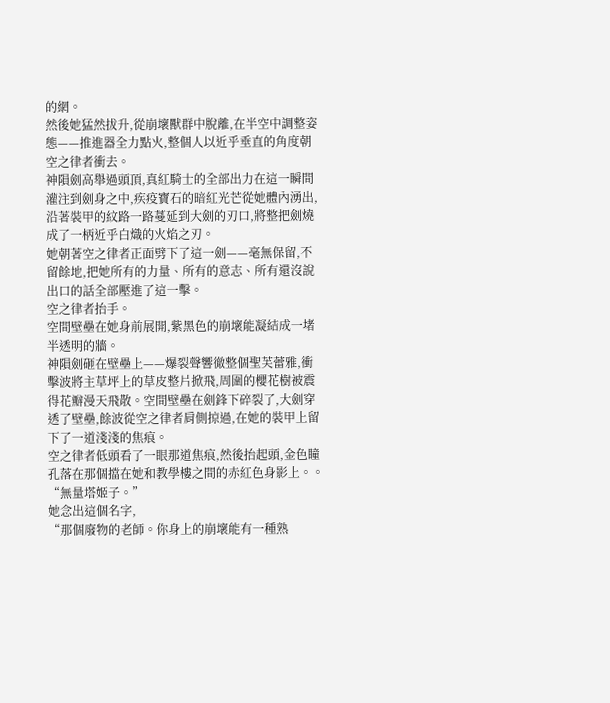的網。
然後她猛然拔升,從崩壞獸群中脫離,在半空中調整姿態——推進器全力點火,整個人以近乎垂直的角度朝空之律者衝去。
神隕劍高舉過頭頂,真紅騎士的全部出力在這一瞬間灌注到劍身之中,疾疫寶石的暗紅光芒從她體內湧出,沿著裝甲的紋路一路蔓延到大劍的刃口,將整把劍燒成了一柄近乎白熾的火焰之刃。
她朝著空之律者正面劈下了這一劍——毫無保留,不留餘地,把她所有的力量、所有的意志、所有還沒說出口的話全部壓進了這一擊。
空之律者抬手。
空間壁壘在她身前展開,紫黑色的崩壞能凝結成一堵半透明的牆。
神隕劍砸在壁壘上——爆裂聲響徹整個聖芙蕾雅,衝擊波將主草坪上的草皮整片掀飛,周圍的櫻花樹被震得花瓣漫天飛散。空間壁壘在劍鋒下碎裂了,大劍穿透了壁壘,餘波從空之律者肩側掠過,在她的裝甲上留下了一道淺淺的焦痕。
空之律者低頭看了一眼那道焦痕,然後抬起頭,金色瞳孔落在那個擋在她和教學樓之間的赤紅色身影上。。
“無量塔姬子。”
她念出這個名字,
“那個廢物的老師。你身上的崩壞能有一種熟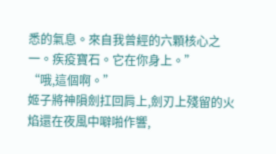悉的氣息。來自我曾經的六顆核心之一。疾疫寶石。它在你身上。”
“哦,這個啊。”
姬子將神隕劍扛回肩上,劍刃上殘留的火焰還在夜風中噼啪作響,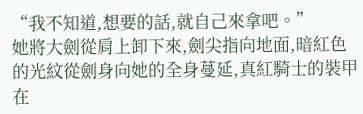“我不知道,想要的話,就自己來拿吧。”
她將大劍從肩上卸下來,劍尖指向地面,暗紅色的光紋從劍身向她的全身蔓延,真紅騎士的裝甲在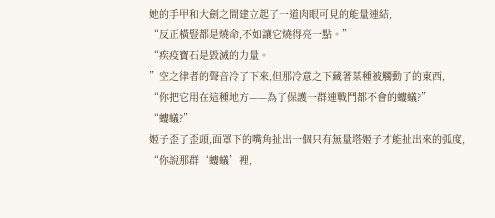她的手甲和大劍之間建立起了一道肉眼可見的能量連結,
“反正橫豎都是燒命,不如讓它燒得亮一點。”
“疾疫寶石是毀滅的力量。
”空之律者的聲音冷了下來,但那冷意之下藏著某種被觸動了的東西,
“你把它用在這種地方——為了保護一群連戰鬥都不會的螻蟻?”
“螻蟻?”
姬子歪了歪頭,面罩下的嘴角扯出一個只有無量塔姬子才能扯出來的弧度,
“你說那群‘螻蟻’裡,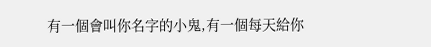有一個會叫你名字的小鬼,有一個每天給你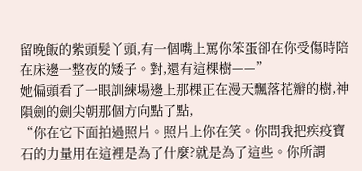留晚飯的紫頭髮丫頭,有一個嘴上罵你笨蛋卻在你受傷時陪在床邊一整夜的矮子。對,還有這棵樹——”
她偏頭看了一眼訓練場邊上那棵正在漫天飄落花瓣的樹,神隕劍的劍尖朝那個方向點了點,
“你在它下面拍過照片。照片上你在笑。你問我把疾疫寶石的力量用在這裡是為了什麼?就是為了這些。你所謂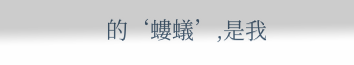的‘螻蟻’,是我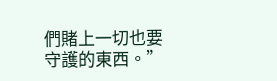們賭上一切也要守護的東西。”